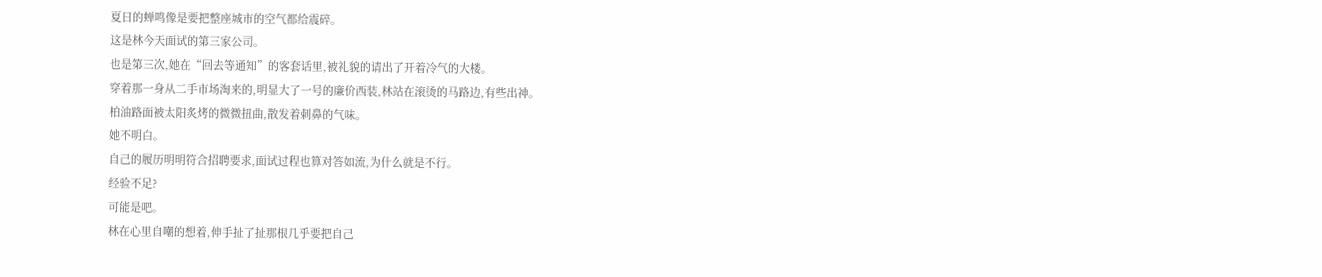夏日的蝉鸣像是要把整座城市的空气都给震碎。
这是林今天面试的第三家公司。
也是第三次,她在“回去等通知”的客套话里,被礼貌的请出了开着冷气的大楼。
穿着那一身从二手市场淘来的,明显大了一号的廉价西装,林站在滚烫的马路边,有些出神。
柏油路面被太阳炙烤的微微扭曲,散发着刺鼻的气味。
她不明白。
自己的履历明明符合招聘要求,面试过程也算对答如流,为什么就是不行。
经验不足?
可能是吧。
林在心里自嘲的想着,伸手扯了扯那根几乎要把自己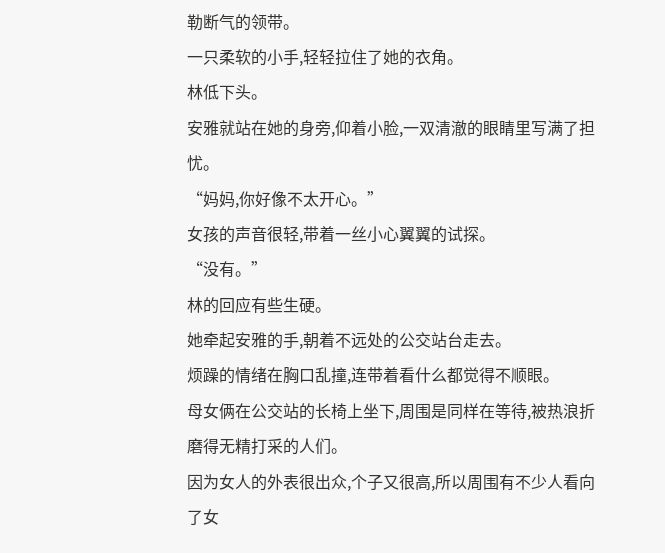勒断气的领带。
一只柔软的小手,轻轻拉住了她的衣角。
林低下头。
安雅就站在她的身旁,仰着小脸,一双清澈的眼睛里写满了担忧。
“妈妈,你好像不太开心。”
女孩的声音很轻,带着一丝小心翼翼的试探。
“没有。”
林的回应有些生硬。
她牵起安雅的手,朝着不远处的公交站台走去。
烦躁的情绪在胸口乱撞,连带着看什么都觉得不顺眼。
母女俩在公交站的长椅上坐下,周围是同样在等待,被热浪折磨得无精打采的人们。
因为女人的外表很出众,个子又很高,所以周围有不少人看向了女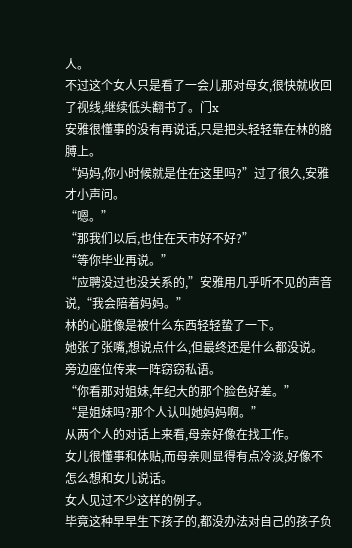人。
不过这个女人只是看了一会儿那对母女,很快就收回了视线,继续低头翻书了。门x
安雅很懂事的没有再说话,只是把头轻轻靠在林的胳膊上。
“妈妈,你小时候就是住在这里吗?”过了很久,安雅才小声问。
“嗯。”
“那我们以后,也住在天市好不好?”
“等你毕业再说。”
“应聘没过也没关系的,”安雅用几乎听不见的声音说,“我会陪着妈妈。”
林的心脏像是被什么东西轻轻蛰了一下。
她张了张嘴,想说点什么,但最终还是什么都没说。
旁边座位传来一阵窃窃私语。
“你看那对姐妹,年纪大的那个脸色好差。”
“是姐妹吗?那个人认叫她妈妈啊。”
从两个人的对话上来看,母亲好像在找工作。
女儿很懂事和体贴,而母亲则显得有点冷淡,好像不怎么想和女儿说话。
女人见过不少这样的例子。
毕竟这种早早生下孩子的,都没办法对自己的孩子负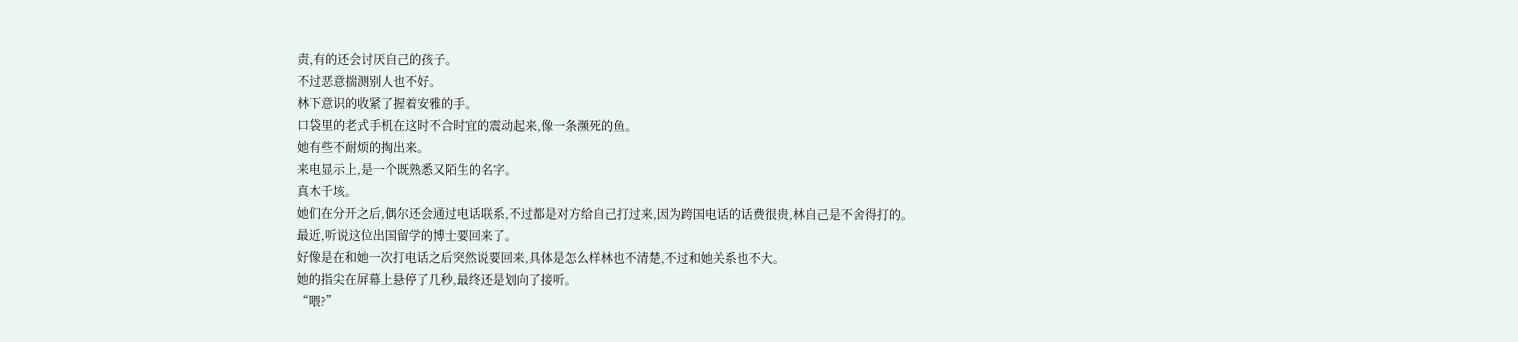责,有的还会讨厌自己的孩子。
不过恶意揣测别人也不好。
林下意识的收紧了握着安雅的手。
口袋里的老式手机在这时不合时宜的震动起来,像一条濒死的鱼。
她有些不耐烦的掏出来。
来电显示上,是一个既熟悉又陌生的名字。
真木千垓。
她们在分开之后,偶尔还会通过电话联系,不过都是对方给自己打过来,因为跨国电话的话费很贵,林自己是不舍得打的。
最近,听说这位出国留学的博士要回来了。
好像是在和她一次打电话之后突然说要回来,具体是怎么样林也不清楚,不过和她关系也不大。
她的指尖在屏幕上悬停了几秒,最终还是划向了接听。
“喂?”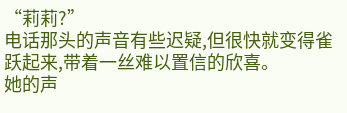“莉莉?”
电话那头的声音有些迟疑,但很快就变得雀跃起来,带着一丝难以置信的欣喜。
她的声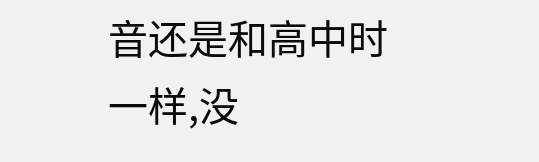音还是和高中时一样,没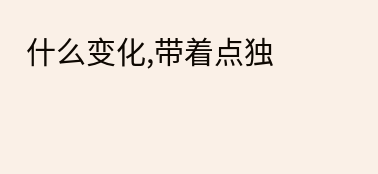什么变化,带着点独